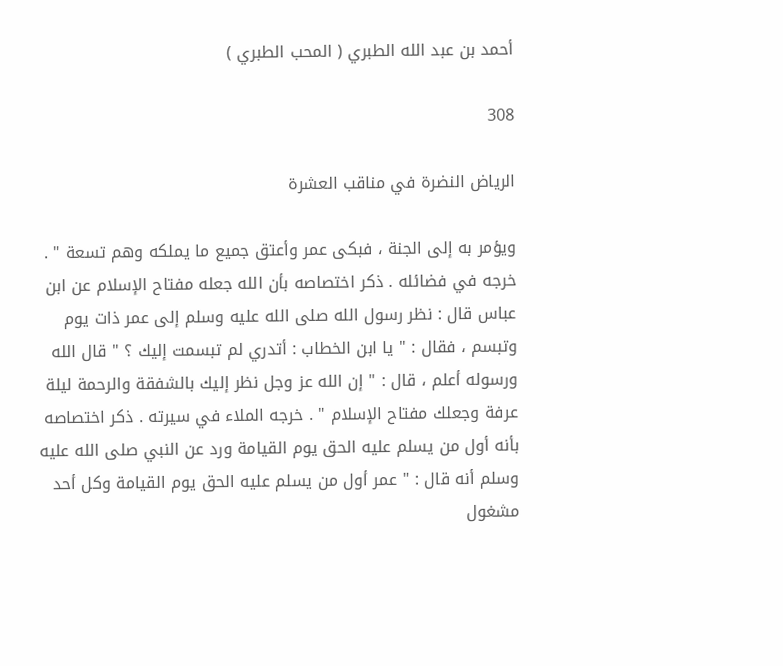أحمد بن عبد الله الطبري ( المحب الطبري )

308

الرياض النضرة في مناقب العشرة

ويؤمر به إلى الجنة ، فبكى عمر وأعتق جميع ما يملكه وهم تسعة " . خرجه في فضائله . ذكر اختصاصه بأن الله جعله مفتاح الإسلام عن ابن عباس قال : نظر رسول الله صلى الله عليه وسلم إلى عمر ذات يوم وتبسم ، فقال : " يا ابن الخطاب : أتدري لم تبسمت إليك ؟ " قال الله ورسوله أعلم ، قال : " إن الله عز وجل نظر إليك بالشفقة والرحمة ليلة عرفة وجعلك مفتاح الإسلام " . خرجه الملاء في سيرته . ذكر اختصاصه بأنه أول من يسلم عليه الحق يوم القيامة ورد عن النبي صلى الله عليه وسلم أنه قال : " عمر أول من يسلم عليه الحق يوم القيامة وكل أحد مشغول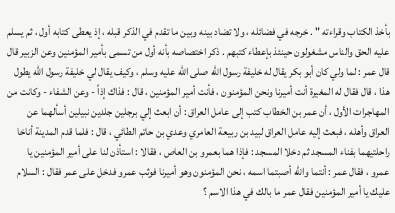بأخذ الكتاب وقراءته " . خرجه في فضائله ، ولا تضاد بينه وبين ما تقدم في الذكر قبله ، إذ يعطى كتابه أول ، ثم يسلم عليه الحق والناس مشغولون حينئذ بإعطاء كتبهم . ذكر اختصاصه بأنه أول من تسمى بأمير المؤمنين وعن الزبير قال قال عمر : لما ولي كان أبو بكر يقال له خليفة رسول الله صلى الله عليه وسلم ، وكيف يقال لي خليفة رسول الله يطول هذا ، قال فقال له المغيرة أنت أميرنا ونحن المؤمنون ، فأنت أمير المؤمنين ، قال : فذاك إذاً - وعن الشفاء - وكانت من المهاجرات الأول ، أن عمر بن الخطاب كتب إلى عامل العراق : أن ابعث إلي برجلين جلدين نبيلين أسألهما عن العراق وأهله ، فبعث إليه عامل العراق لبيد بن ربيعة العامري وعدي بن حاتم الطائي ، قال : فلما قدم المدينة أناخا راحلتيهما بفناء المسجد ثم دخلا المسجد : فإذا هما بعمرو بن العاص ، فقالا : استأذن لنا على أمير المؤمنين يا عمرو ، فقال عمر : أنتما والله أصبتما اسمه ، نحن المؤمنون وهو أميرنا فوثب عمرو فدخل على عمر فقال : السلام عليك يا أمير المؤمنين فقال عمر ما بالك في هذا الاسم ؟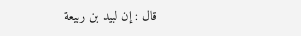قال : إن لبيد بن ربيعة